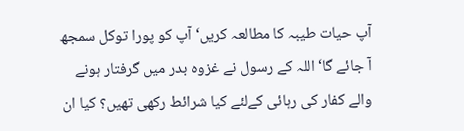آپ حیات طیبہ کا مطالعہ کریں‘ آپ کو پورا توکل سمجھ آ جائے گا‘ اللہ کے رسول نے غزوہ بدر میں گرفتار ہونے والے کفار کی رہائی کےلئے کیا شرائط رکھی تھیں؟ کیا ان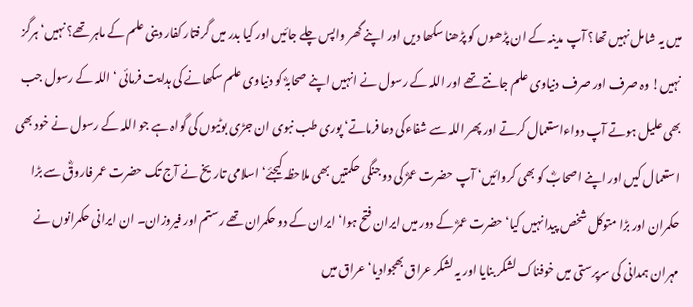میں یہ شامل نہیں تھا؟ آپ مدینہ کے ان پڑھوں کو پڑھنا سکھا دیں اور اپنے گھر واپس چلے جائیں اور کیا بدر میں گرفتار کفار دینی علم کے ماہر تھے؟ نہیں‘ ہرگز نہیں! وہ صرف اور صرف دنیاوی علم جانتے تھے اور اللہ کے رسول نے انہیں اپنے صحابہؓ کو دنیاوی علم سکھانے کی ہدایت فرمائی ‘ اللہ کے رسول جب بھی علیل ہوتے آپ دواءاستعمال کرتے اور پھر اللہ سے شفاءکی دعا فرماتے‘ پوری طب نبوی ان جڑی بوٹیوں کی گواہ ہے جو اللہ کے رسول نے خود بھی استعمال کیں اور اپنے اصحابؓ کو بھی کروائیں‘ آپ حضرت عمرؓ کی دو جنگی حکمتیں بھی ملاحظہ کیجئے‘ اسلامی تاریخ نے آج تک حضرت عمر فاروقؓ سے بڑا حکمران اور بڑا متوکل شخص پیدا نہیں کیا‘ حضرت عمرؓ کے دور میں ایران فتح ہوا‘ ایران کے دو حکمران تھے رستم اور فیروزان۔ ان ایرانی حکمرانوں نے مہران ہمدانی کی سرپرستی میں خوفناک لشکر بنایا اور یہ لشکر عراق بھجوادیا‘ عراق میں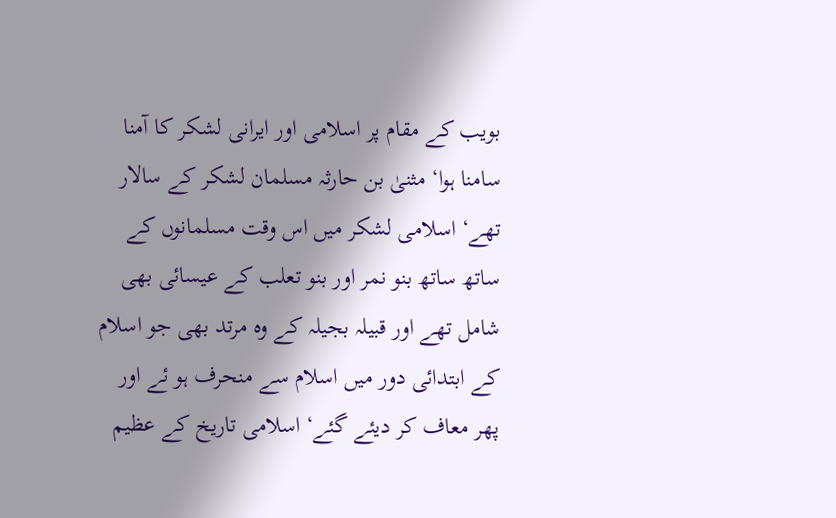بویب کے مقام پر اسلامی اور ایرانی لشکر کا آمنا سامنا ہوا‘ مثنیٰ بن حارثہ مسلمان لشکر کے سالار تھے‘ اسلامی لشکر میں اس وقت مسلمانوں کے ساتھ ساتھ بنو نمر اور بنو تعلب کے عیسائی بھی شامل تھے اور قبیلہ بجیلہ کے وہ مرتد بھی جو اسلام کے ابتدائی دور میں اسلام سے منحرف ہو ئے اور پھر معاف کر دیئے گئے‘ اسلامی تاریخ کے عظیم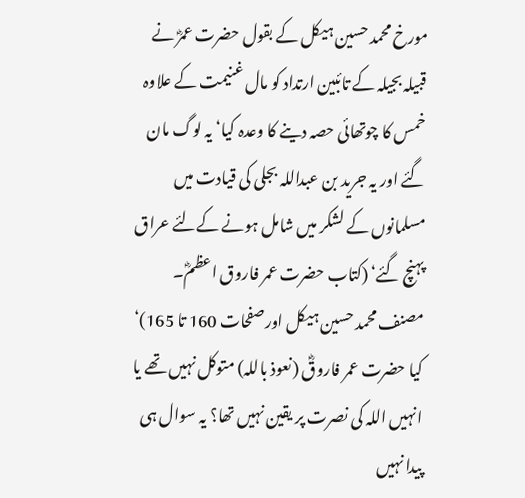مورخ محمد حسین ہیکل کے بقول حضرت عمرؓ نے قبیلہ بجیلہ کے تائبین ارتداد کو مال غنیمت کے علاوہ خمس کا چوتھائی حصہ دینے کا وعدہ کیا‘ یہ لوگ مان گئے اور یہ جرید بن عبداللہ بجلی کی قیادت میں مسلمانوں کے لشکر میں شامل ہونے کےلئے عراق پہنچ گئے‘ (کتاب حضرت عمر فاروق اعظمؓ۔ مصنف محمد حسین ہیکل اورصفحات 160 تا 165)‘ کیا حضرت عمر فاروقؓ (نعوذ باللہ) متوکل نہیں تھے یا انہیں اللہ کی نصرت پر یقین نہیں تھا؟ یہ سوال ہی پیدا نہیں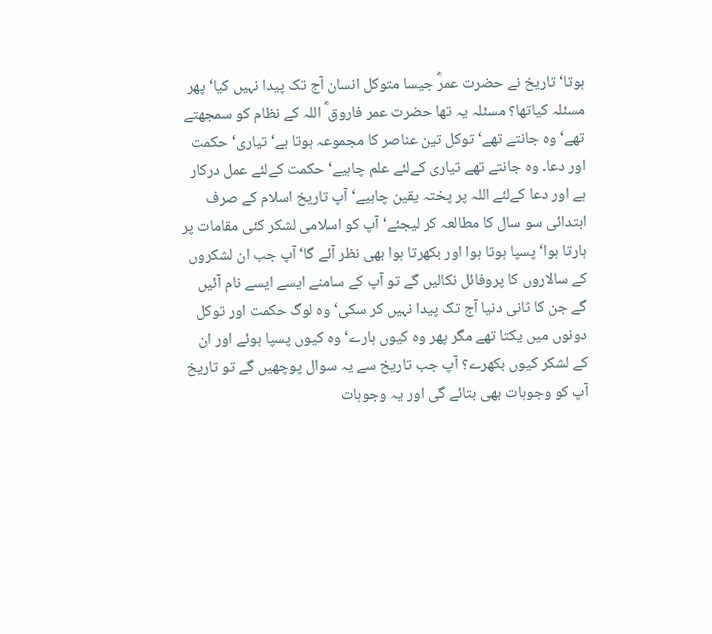ہوتا‘ تاریخ نے حضرت عمرؓ جیسا متوکل انسان آج تک پیدا نہیں کیا‘ پھر مسئلہ کیاتھا؟ مسئلہ یہ تھا حضرت عمر فاروق ؓ اللہ کے نظام کو سمجھتے تھے‘ وہ جانتے تھے‘ توکل تین عناصر کا مجموعہ ہوتا ہے‘ تیاری‘ حکمت اور دعا۔ وہ جانتے تھے تیاری کےلئے علم چاہیے‘ حکمت کےلئے عمل درکار ہے اور دعا کےلئے اللہ پر پختہ یقین چاہیے‘ آپ تاریخ اسلام کے صرف ابتدائی سو سال کا مطالعہ کر لیجئے‘ آپ کو اسلامی لشکر کئی مقامات پر ہارتا ہوا‘ پسپا ہوتا ہوا اور بکھرتا ہوا بھی نظر آئے گا‘ آپ جب ان لشکروں کے سالاروں کا پروفائل نکالیں گے تو آپ کے سامنے ایسے ایسے نام آئیں گے جن کا ثانی دنیا آج تک پیدا نہیں کر سکی‘ وہ لوگ حکمت اور توکل دونوں میں یکتا تھے مگر پھر وہ کیوں ہارے‘ وہ کیوں پسپا ہوئے اور ان کے لشکر کیوں بکھرے؟ آپ جب تاریخ سے یہ سوال پوچھیں گے تو تاریخ آپ کو وجوہات بھی بتائے گی اور یہ وجوہات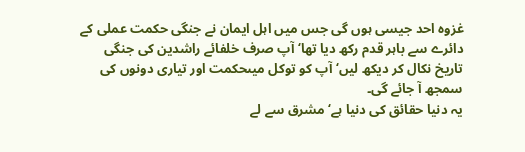غزوہ احد جیسی ہوں گی جس میں اہل ایمان نے جنگی حکمت عملی کے دائرے سے باہر قدم رکھ دیا تھا‘ آپ صرف خلفائے راشدین کی جنگی تاریخ نکال کر دیکھ لیں‘ آپ کو توکل میںحکمت اور تیاری دونوں کی سمجھ آ جائے گی۔
یہ دنیا حقائق کی دنیا ہے‘ مشرق سے لے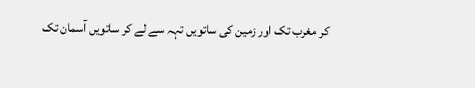کر مغرب تک اور زمین کی ساتویں تہہ سے لے کر ساتویں آسمان تک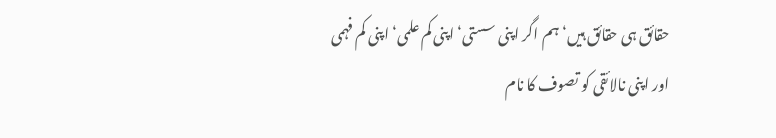حقائق ہی حقائق ہیں‘ ہم اگر اپنی سستی‘ اپنی کم علمی‘ اپنی کم فہمی اور اپنی نالائقی کو تصوف کا نام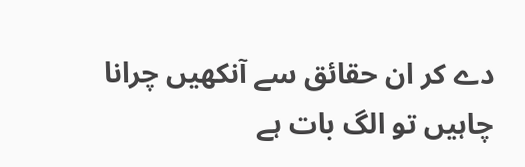دے کر ان حقائق سے آنکھیں چرانا چاہیں تو الگ بات ہے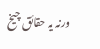ورنہ یہ حقائق چیخ